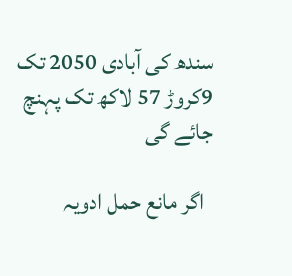سندھ کی آبادی 2050 تک 9کروڑ 57 لاکھ تک پہنچ جائے گی

  اگر مانع حمل ادویہ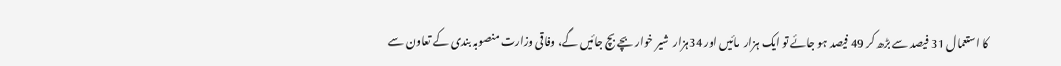کا استعمال 31 فیصد سے بڑھ کر 49 فیصد ہو جائے تو ایک ہزار  مائیں اور 34ہزار  شیر خوار بچے بچ جائیں گے، وفاقی وزارت منصوبہ بندی کے تعاون سے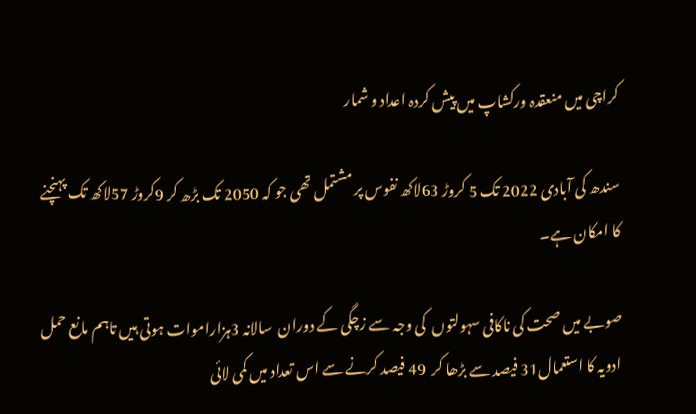کراچی میں منعقدہ ورکشاپ میں پیش کردہ اعداد و شمار

سندھ کی آبادی 2022 تک 5 کروڑ 63لاکھ نفوس پر مشتمل تھی جو کہ 2050 تک بڑھ کر 9کروڑ 57لاکھ تک پہنچنے کا امکان ہے۔

صوبے میں صحت کی ناکافی سہولتوں  کی وجہ سے زچگی کے دوران  سالانہ 3ہزاراموات ہوتی ہیں تاہم مانع حمل ادویہ کا استعمال31 فیصد سے بڑھا کر  49 فیصد کرنے سے اس تعداد میں کمی لائی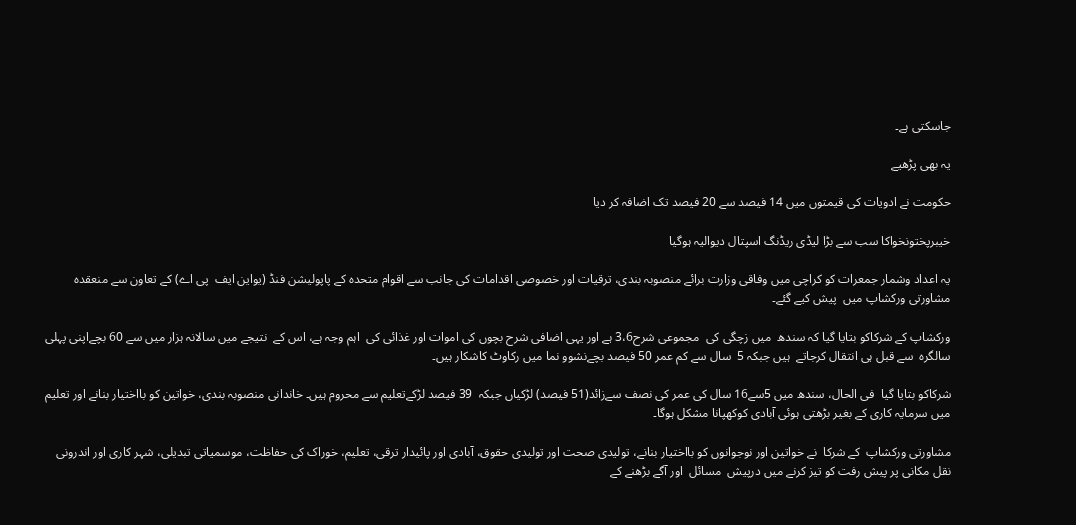جاسکتی ہے۔

یہ بھی پڑھیے

حکومت نے ادویات کی قیمتوں میں 14 فیصد سے 20 فیصد تک اضافہ کر دیا

خیبرپختونخواکا سب سے بڑا لیڈی ریڈنگ اسپتال دیوالیہ ہوگیا

یہ اعداد وشمار جمعرات کو کراچی میں وفاقی وزارت برائے منصوبہ بندی، ترقیات اور خصوصی اقدامات کی جانب سے اقوام متحدہ کے پاپولیشن فنڈ (یواین ایف  پی اے) کے تعاون سے منعقدہ  مشاورتی ورکشاپ میں  پیش کیے گئے۔

ورکشاپ کے شرکاکو بتایا گیا کہ سندھ  میں زچگی کی  مجموعی شرح3،6 ہے اور یہی اضافی شرح بچوں کی اموات اور غذائی کی  اہم وجہ ہے، اس کے  نتیجے میں سالانہ ہزار میں سے 60 بچےاپنی پہلی سالگرہ  سے قبل ہی انتقال کرجاتے  ہیں جبکہ 5  سال سے کم عمر 50 فیصد بچےنشوو نما میں رکاوٹ کاشکار ہیں۔

شرکاکو بتایا گیا  فی الحال، سندھ میں 5سے16 سال کی عمر کی نصف سےزائد(51 فیصد) لڑکیاں جبکہ  39 فیصد لڑکےتعلیم سے محروم ہیں۔ خاندانی منصوبہ بندی، خواتین کو بااختیار بنانے اور تعلیم میں سرمایہ کاری کے بغیر بڑھتی ہوئی آبادی کوکھپانا مشکل ہوگا۔

مشاورتی ورکشاپ  کے شرکا  نے خواتین اور نوجوانوں کو بااختیار بنانے، تولیدی صحت اور تولیدی حقوق، آبادی اور پائیدار ترقی، تعلیم، خوراک کی حفاظت، موسمیاتی تبدیلی، شہر کاری اور اندرونی نقل مکانی پر پیش رفت کو تیز کرنے میں درپیش  مسائل  اور آگے بڑھنے کے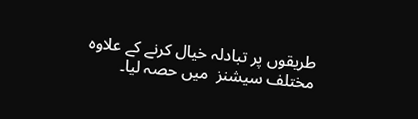طریقوں پر تبادلہ خیال کرنے کے علاوہ  مختلف سیشنز  میں حصہ لیا۔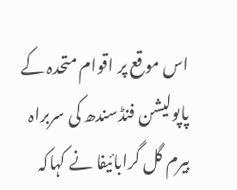اس موقع پر اقوام متحدہ کے پاپولیشن فنڈسندھ کی سربراہ بیرم گل گرابائیفا نے کہاکہ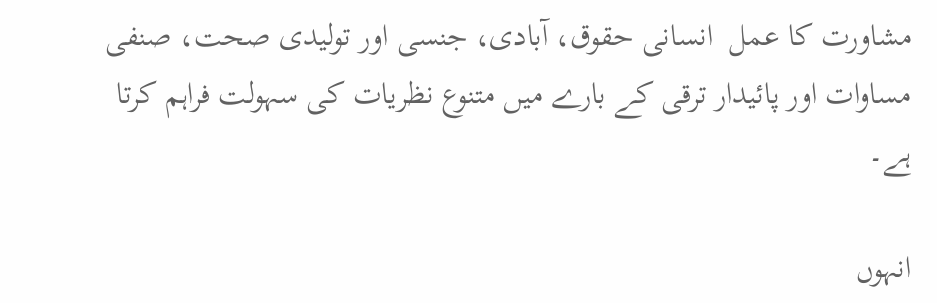مشاورت کا عمل  انسانی حقوق، آبادی، جنسی اور تولیدی صحت، صنفی مساوات اور پائیدار ترقی کے بارے میں متنوع نظریات کی سہولت فراہم کرتا ہے۔

انہوں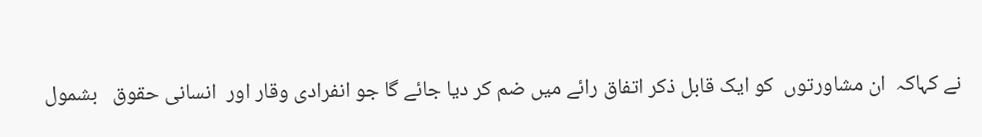نے کہاکہ  ان مشاورتوں  کو ایک قابل ذکر اتفاق رائے میں ضم کر دیا جائے گا جو انفرادی وقار اور  انسانی حقوق   بشمول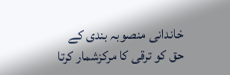خاندانی منصوبہ بندی کے حق کو ترقی کا مرکزشمار کرتا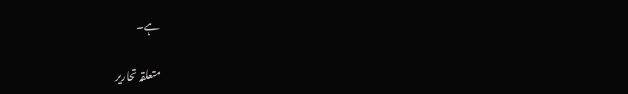ہے۔

متعلقہ تحاریر